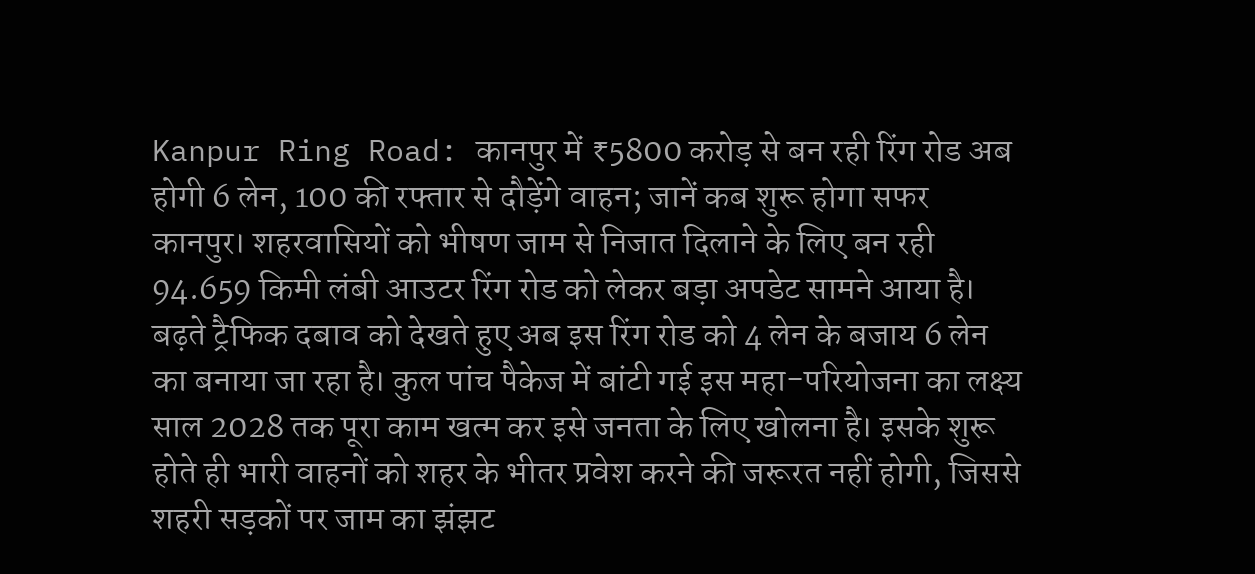Kanpur Ring Road: कानपुर में ₹5800 करोड़ से बन रही रिंग रोड अब होगी 6 लेन, 100 की रफ्तार से दौड़ेंगे वाहन; जानें कब शुरू होगा सफर
कानपुर। शहरवासियों को भीषण जाम से निजात दिलाने के लिए बन रही 94.659 किमी लंबी आउटर रिंग रोड को लेकर बड़ा अपडेट सामने आया है। बढ़ते ट्रैफिक दबाव को देखते हुए अब इस रिंग रोड को 4 लेन के बजाय 6 लेन का बनाया जा रहा है। कुल पांच पैकेज में बांटी गई इस महा-परियोजना का लक्ष्य साल 2028 तक पूरा काम खत्म कर इसे जनता के लिए खोलना है। इसके शुरू होते ही भारी वाहनों को शहर के भीतर प्रवेश करने की जरूरत नहीं होगी, जिससे शहरी सड़कों पर जाम का झंझट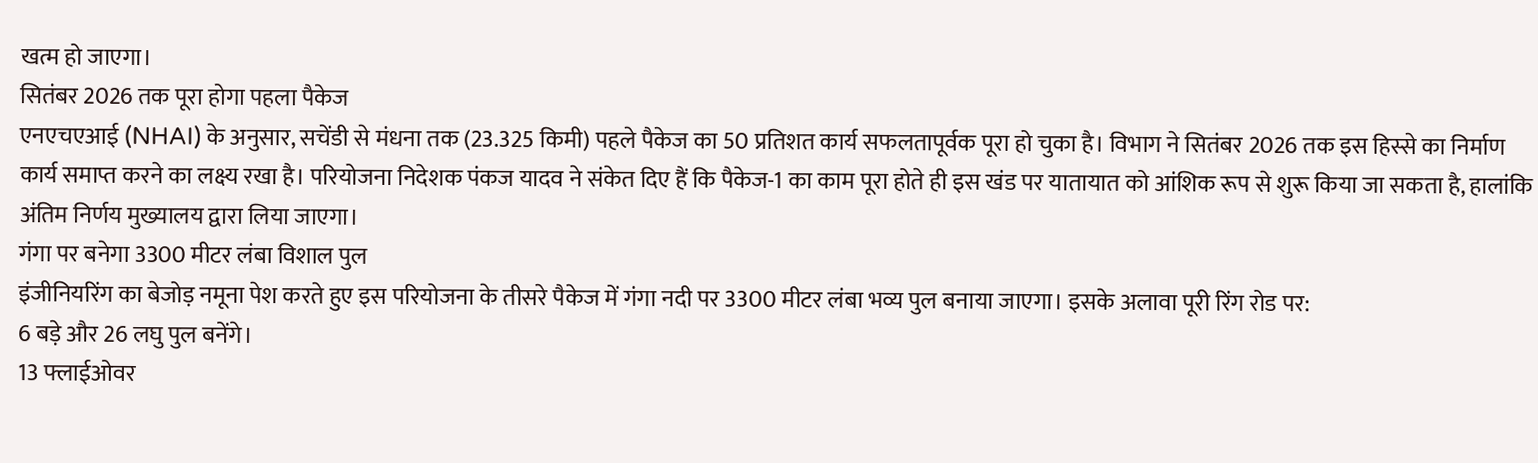खत्म हो जाएगा।
सितंबर 2026 तक पूरा होगा पहला पैकेज
एनएचएआई (NHAI) के अनुसार, सचेंडी से मंधना तक (23.325 किमी) पहले पैकेज का 50 प्रतिशत कार्य सफलतापूर्वक पूरा हो चुका है। विभाग ने सितंबर 2026 तक इस हिस्से का निर्माण कार्य समाप्त करने का लक्ष्य रखा है। परियोजना निदेशक पंकज यादव ने संकेत दिए हैं कि पैकेज-1 का काम पूरा होते ही इस खंड पर यातायात को आंशिक रूप से शुरू किया जा सकता है, हालांकि अंतिम निर्णय मुख्यालय द्वारा लिया जाएगा।
गंगा पर बनेगा 3300 मीटर लंबा विशाल पुल
इंजीनियरिंग का बेजोड़ नमूना पेश करते हुए इस परियोजना के तीसरे पैकेज में गंगा नदी पर 3300 मीटर लंबा भव्य पुल बनाया जाएगा। इसके अलावा पूरी रिंग रोड पर:
6 बड़े और 26 लघु पुल बनेंगे।
13 फ्लाईओवर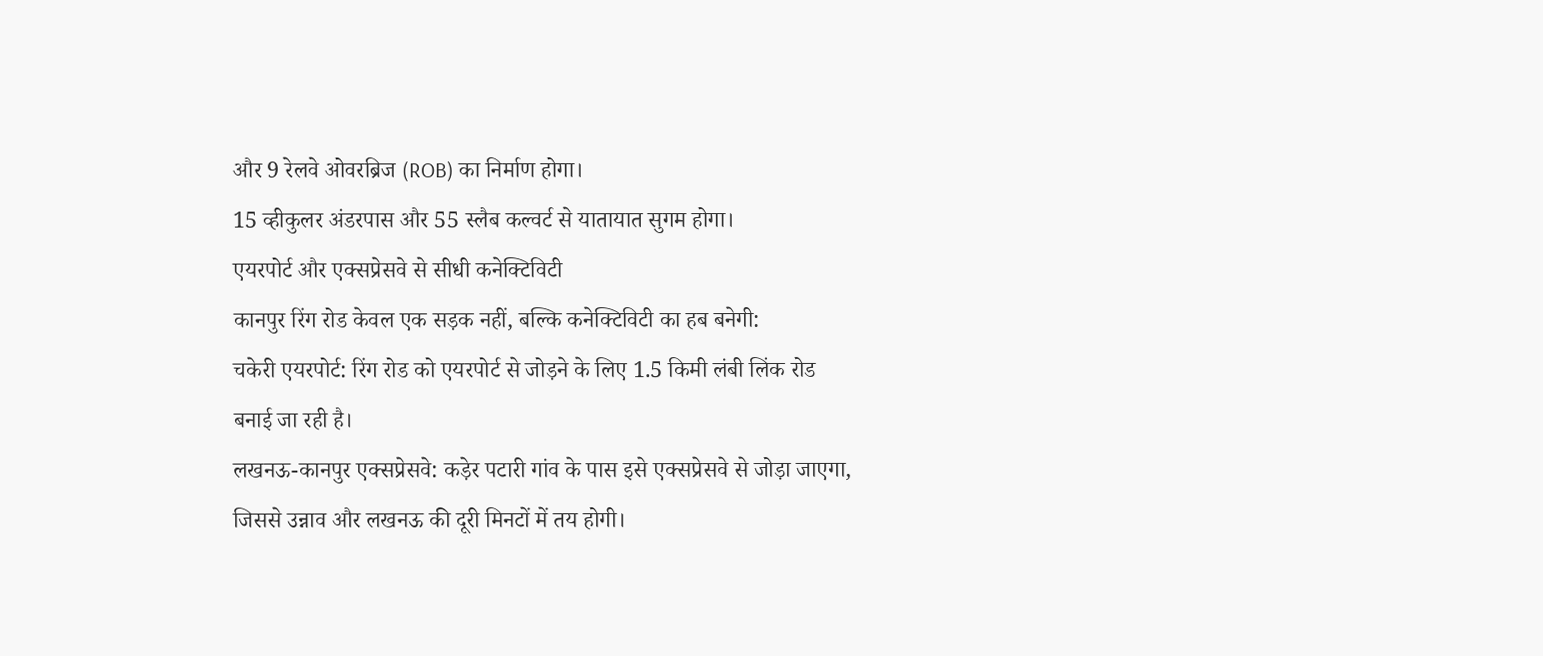और 9 रेलवे ओवरब्रिज (ROB) का निर्माण होगा।
15 व्हीकुलर अंडरपास और 55 स्लैब कल्वर्ट से यातायात सुगम होगा।
एयरपोर्ट और एक्सप्रेसवे से सीधी कनेक्टिविटी
कानपुर रिंग रोड केवल एक सड़क नहीं, बल्कि कनेक्टिविटी का हब बनेगी:
चकेरी एयरपोर्ट: रिंग रोड को एयरपोर्ट से जोड़ने के लिए 1.5 किमी लंबी लिंक रोड बनाई जा रही है।
लखनऊ-कानपुर एक्सप्रेसवे: कड़ेर पटारी गांव के पास इसे एक्सप्रेसवे से जोड़ा जाएगा, जिससे उन्नाव और लखनऊ की दूरी मिनटों में तय होगी।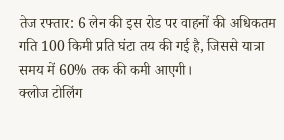तेज रफ्तार: 6 लेन की इस रोड पर वाहनों की अधिकतम गति 100 किमी प्रति घंटा तय की गई है, जिससे यात्रा समय में 60% तक की कमी आएगी।
क्लोज टोलिंग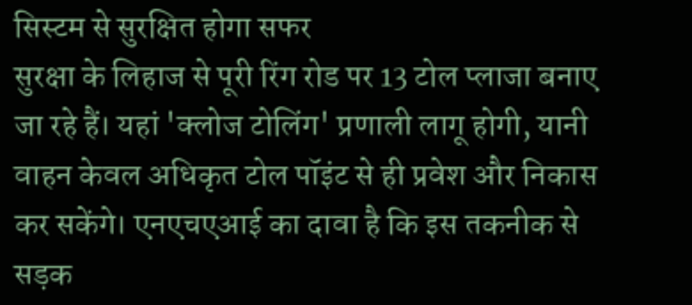सिस्टम से सुरक्षित होगा सफर
सुरक्षा के लिहाज से पूरी रिंग रोड पर 13 टोल प्लाजा बनाए जा रहे हैं। यहां 'क्लोज टोलिंग' प्रणाली लागू होगी, यानी वाहन केवल अधिकृत टोल पॉइंट से ही प्रवेश और निकास कर सकेंगे। एनएचएआई का दावा है कि इस तकनीक से सड़क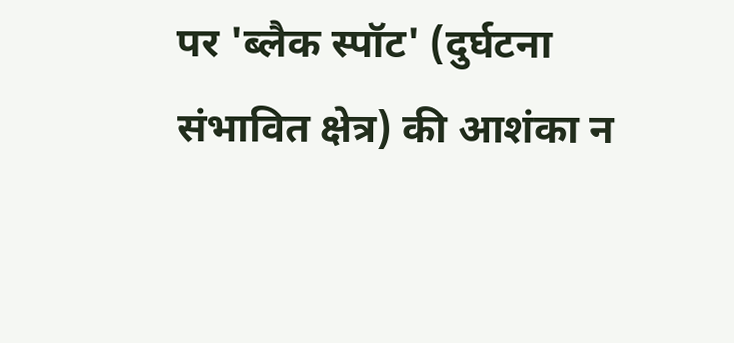पर 'ब्लैक स्पॉट' (दुर्घटना संभावित क्षेत्र) की आशंका न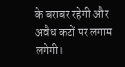के बराबर रहेगी और अवैध कटों पर लगाम लगेगी।